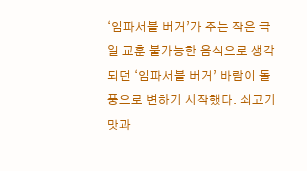‘임파서블 버거’가 주는 작은 극일 교훈 불가능한 음식으로 생각되던 ‘임파서블 버거’ 바람이 돌풍으로 변하기 시작했다. 쇠고기 맛과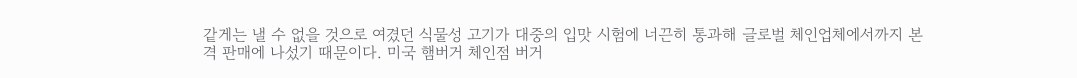같게는 낼 수 없을 것으로 여겼던 식물성 고기가 대중의 입맛 시험에 너끈히 통과해 글로벌 체인업체에서까지 본격 판매에 나섰기 때문이다. 미국 햄버거 체인점 버거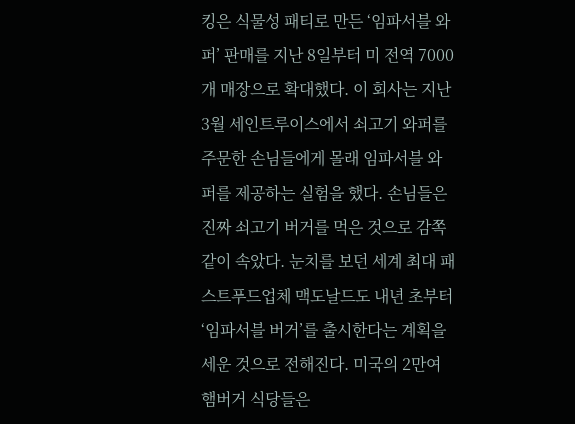킹은 식물성 패티로 만든 ‘임파서블 와퍼’ 판매를 지난 8일부터 미 전역 7000개 매장으로 확대했다. 이 회사는 지난 3월 세인트루이스에서 쇠고기 와퍼를 주문한 손님들에게 몰래 임파서블 와퍼를 제공하는 실험을 했다. 손님들은 진짜 쇠고기 버거를 먹은 것으로 감쪽같이 속았다. 눈치를 보던 세계 최대 패스트푸드업체 맥도날드도 내년 초부터 ‘임파서블 버거’를 출시한다는 계획을 세운 것으로 전해진다. 미국의 2만여 햄버거 식당들은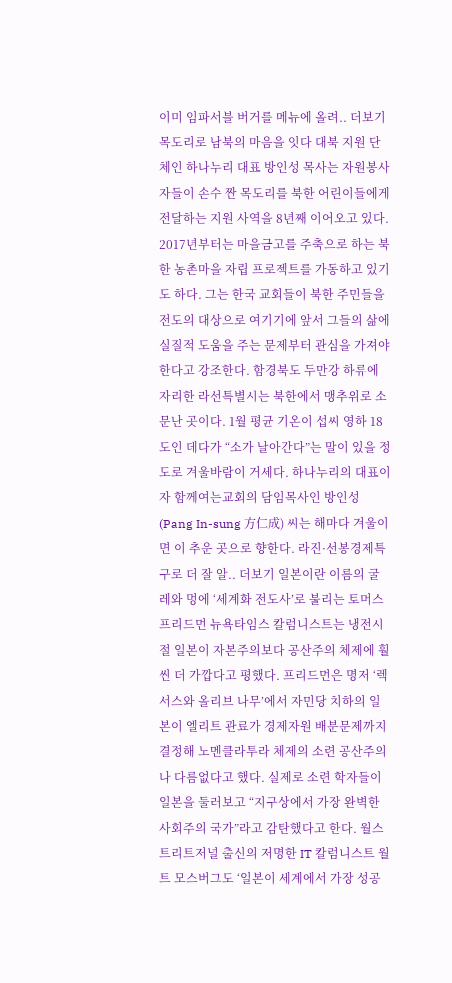이미 임파서블 버거를 메뉴에 올려.. 더보기 목도리로 남북의 마음을 잇다 대북 지원 단체인 하나누리 대표 방인성 목사는 자원봉사자들이 손수 짠 목도리를 북한 어린이들에게 전달하는 지원 사역을 8년째 이어오고 있다. 2017년부터는 마을금고를 주축으로 하는 북한 농촌마을 자립 프로젝트를 가동하고 있기도 하다. 그는 한국 교회들이 북한 주민들을 전도의 대상으로 여기기에 앞서 그들의 삶에 실질적 도움을 주는 문제부터 관심을 가져야 한다고 강조한다. 함경북도 두만강 하류에 자리한 라선특별시는 북한에서 맹추위로 소문난 곳이다. 1월 평균 기온이 섭씨 영하 18도인 데다가 “소가 날아간다”는 말이 있을 정도로 겨울바람이 거세다. 하나누리의 대표이자 함께여는교회의 담임목사인 방인성(Pang In-sung 方仁成) 씨는 해마다 겨울이면 이 추운 곳으로 향한다. 라진·선봉경제특구로 더 잘 알.. 더보기 일본이란 이름의 굴레와 멍에 ‘세계화 전도사’로 불리는 토머스 프리드먼 뉴욕타임스 칼럼니스트는 냉전시절 일본이 자본주의보다 공산주의 체제에 훨씬 더 가깝다고 평했다. 프리드먼은 명저 ‘렉서스와 올리브 나무’에서 자민당 치하의 일본이 엘리트 관료가 경제자원 배분문제까지 결정해 노멘클라투라 체제의 소련 공산주의나 다름없다고 했다. 실제로 소련 학자들이 일본을 둘러보고 “지구상에서 가장 완벽한 사회주의 국가”라고 감탄했다고 한다. 월스트리트저널 출신의 저명한 IT 칼럼니스트 월트 모스버그도 ‘일본이 세계에서 가장 성공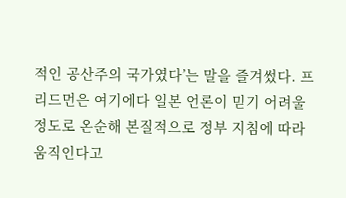적인 공산주의 국가였다’는 말을 즐겨썼다. 프리드먼은 여기에다 일본 언론이 믿기 어려울 정도로 온순해 본질적으로 정부 지침에 따라 움직인다고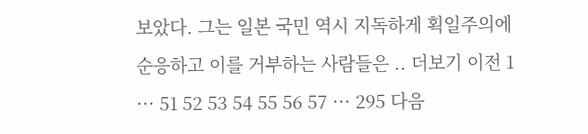보았다. 그는 일본 국민 역시 지독하게 획일주의에 순응하고 이를 거부하는 사람들은 .. 더보기 이전 1 ··· 51 52 53 54 55 56 57 ··· 295 다음